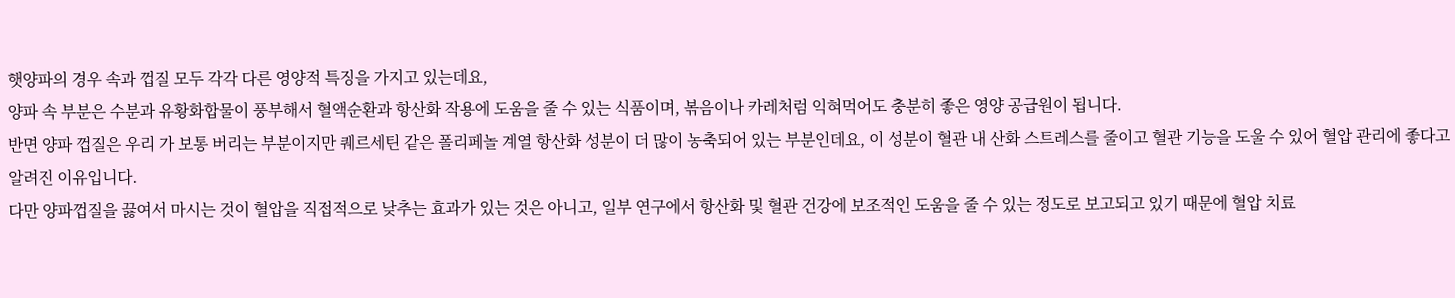햇양파의 경우 속과 껍질 모두 각각 다른 영양적 특징을 가지고 있는데요,
양파 속 부분은 수분과 유황화합물이 풍부해서 혈액순환과 항산화 작용에 도움을 줄 수 있는 식품이며, 볶음이나 카레처럼 익혀먹어도 충분히 좋은 영양 공급원이 됩니다.
반면 양파 껍질은 우리 가 보통 버리는 부분이지만 퀘르세틴 같은 폴리페놀 계열 항산화 성분이 더 많이 농축되어 있는 부분인데요, 이 성분이 혈관 내 산화 스트레스를 줄이고 혈관 기능을 도울 수 있어 혈압 관리에 좋다고 알려진 이유입니다.
다만 양파껍질을 끓여서 마시는 것이 혈압을 직접적으로 낮추는 효과가 있는 것은 아니고, 일부 연구에서 항산화 및 혈관 건강에 보조적인 도움을 줄 수 있는 정도로 보고되고 있기 때문에 혈압 치료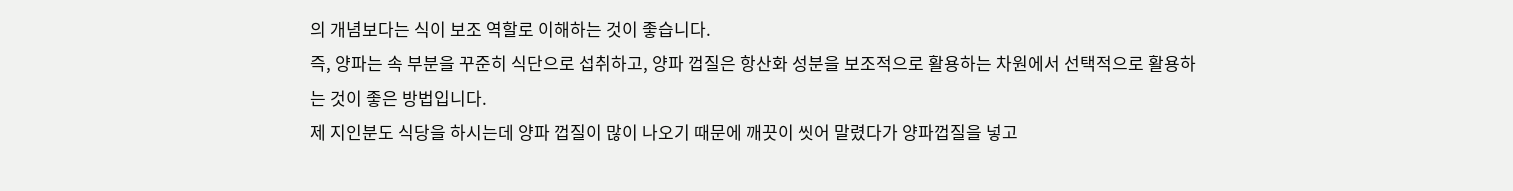의 개념보다는 식이 보조 역할로 이해하는 것이 좋습니다.
즉, 양파는 속 부분을 꾸준히 식단으로 섭취하고, 양파 껍질은 항산화 성분을 보조적으로 활용하는 차원에서 선택적으로 활용하는 것이 좋은 방법입니다.
제 지인분도 식당을 하시는데 양파 껍질이 많이 나오기 때문에 깨끗이 씻어 말렸다가 양파껍질을 넣고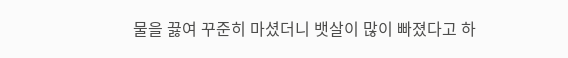물을 끓여 꾸준히 마셨더니 뱃살이 많이 빠졌다고 하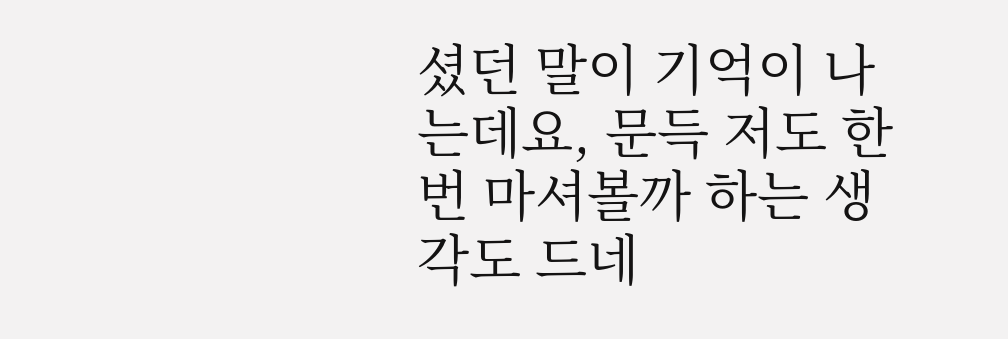셨던 말이 기억이 나는데요, 문득 저도 한번 마셔볼까 하는 생각도 드네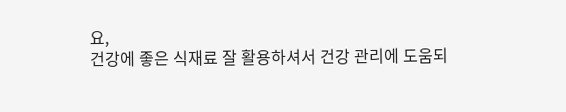요,
건강에 좋은 식재료 잘 활용하셔서 건강 관리에 도움되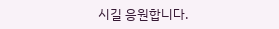시길 응원합니다.